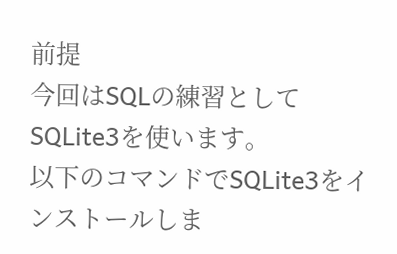前提
今回はSQLの練習としてSQLite3を使います。
以下のコマンドでSQLite3をインストールしま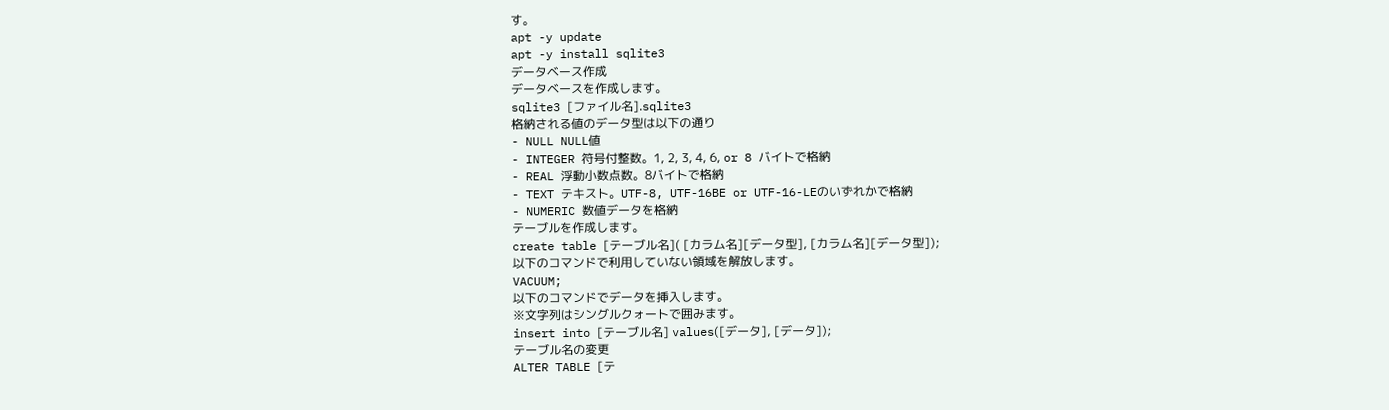す。
apt -y update
apt -y install sqlite3
データベース作成
データベースを作成します。
sqlite3 [ファイル名].sqlite3
格納される値のデータ型は以下の通り
- NULL NULL値
- INTEGER 符号付整数。1, 2, 3, 4, 6, or 8 バイトで格納
- REAL 浮動小数点数。8バイトで格納
- TEXT テキスト。UTF-8, UTF-16BE or UTF-16-LEのいずれかで格納
- NUMERIC 数値データを格納
テーブルを作成します。
create table [テーブル名]( [カラム名][データ型], [カラム名][データ型]);
以下のコマンドで利用していない領域を解放します。
VACUUM;
以下のコマンドでデータを挿入します。
※文字列はシングルクォートで囲みます。
insert into [テーブル名] values([データ], [データ]);
テーブル名の変更
ALTER TABLE [テ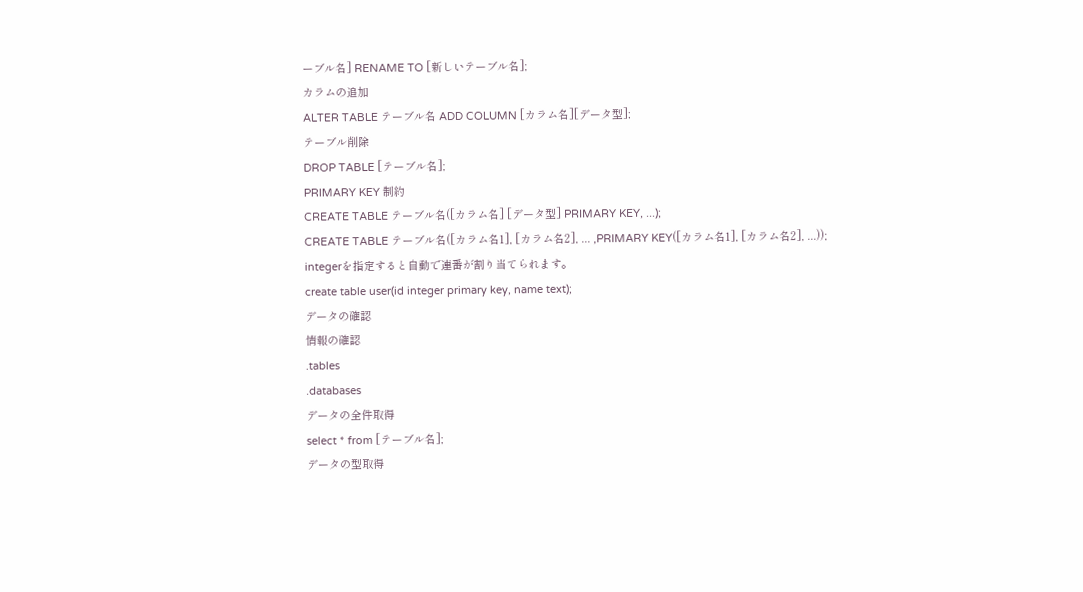ーブル名] RENAME TO [新しいテーブル名];
カラムの追加
ALTER TABLE テーブル名 ADD COLUMN [カラム名][データ型];
テーブル削除
DROP TABLE [テーブル名];
PRIMARY KEY 制約
CREATE TABLE テーブル名([カラム名] [データ型] PRIMARY KEY, ...);
CREATE TABLE テーブル名([カラム名1], [カラム名2], ... ,PRIMARY KEY([カラム名1], [カラム名2], ...));
integerを指定すると自動で連番が割り当てられます。
create table user(id integer primary key, name text);
データの確認
情報の確認
.tables
.databases
データの全件取得
select * from [テーブル名];
データの型取得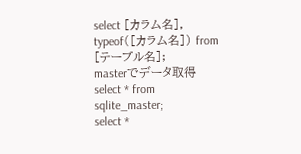select [カラム名], typeof([カラム名]) from [テーブル名];
masterでデータ取得
select * from sqlite_master;
select *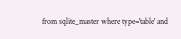from sqlite_master where type='table' and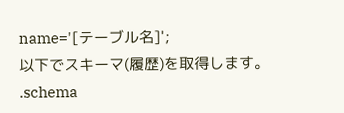name='[テーブル名]';
以下でスキーマ(履歴)を取得します。
.schema